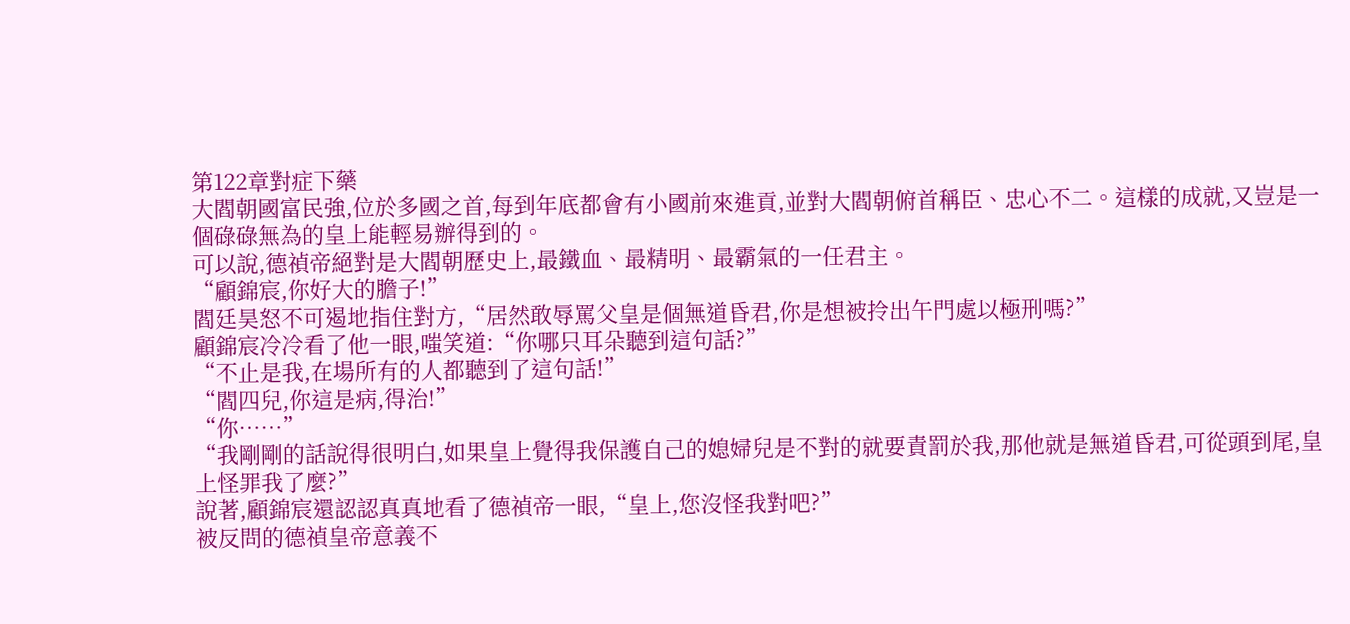第122章對症下藥
大閻朝國富民強,位於多國之首,每到年底都會有小國前來進貢,並對大閻朝俯首稱臣、忠心不二。這樣的成就,又豈是一個碌碌無為的皇上能輕易辦得到的。
可以說,德禎帝絕對是大閻朝歷史上,最鐵血、最精明、最霸氣的一任君主。
“顧錦宸,你好大的膽子!”
閻廷昊怒不可遏地指住對方,“居然敢辱罵父皇是個無道昏君,你是想被拎出午門處以極刑嗎?”
顧錦宸冷冷看了他一眼,嗤笑道:“你哪只耳朵聽到這句話?”
“不止是我,在場所有的人都聽到了這句話!”
“閻四兒,你這是病,得治!”
“你……”
“我剛剛的話說得很明白,如果皇上覺得我保護自己的媳婦兒是不對的就要責罰於我,那他就是無道昏君,可從頭到尾,皇上怪罪我了麼?”
說著,顧錦宸還認認真真地看了德禎帝一眼,“皇上,您沒怪我對吧?”
被反問的德禎皇帝意義不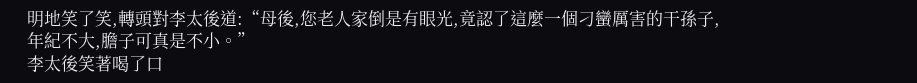明地笑了笑,轉頭對李太後道:“母後,您老人家倒是有眼光,竟認了這麼一個刁蠻厲害的干孫子,年紀不大,膽子可真是不小。”
李太後笑著喝了口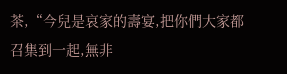茶,“今兒是哀家的壽宴,把你們大家都召集到一起,無非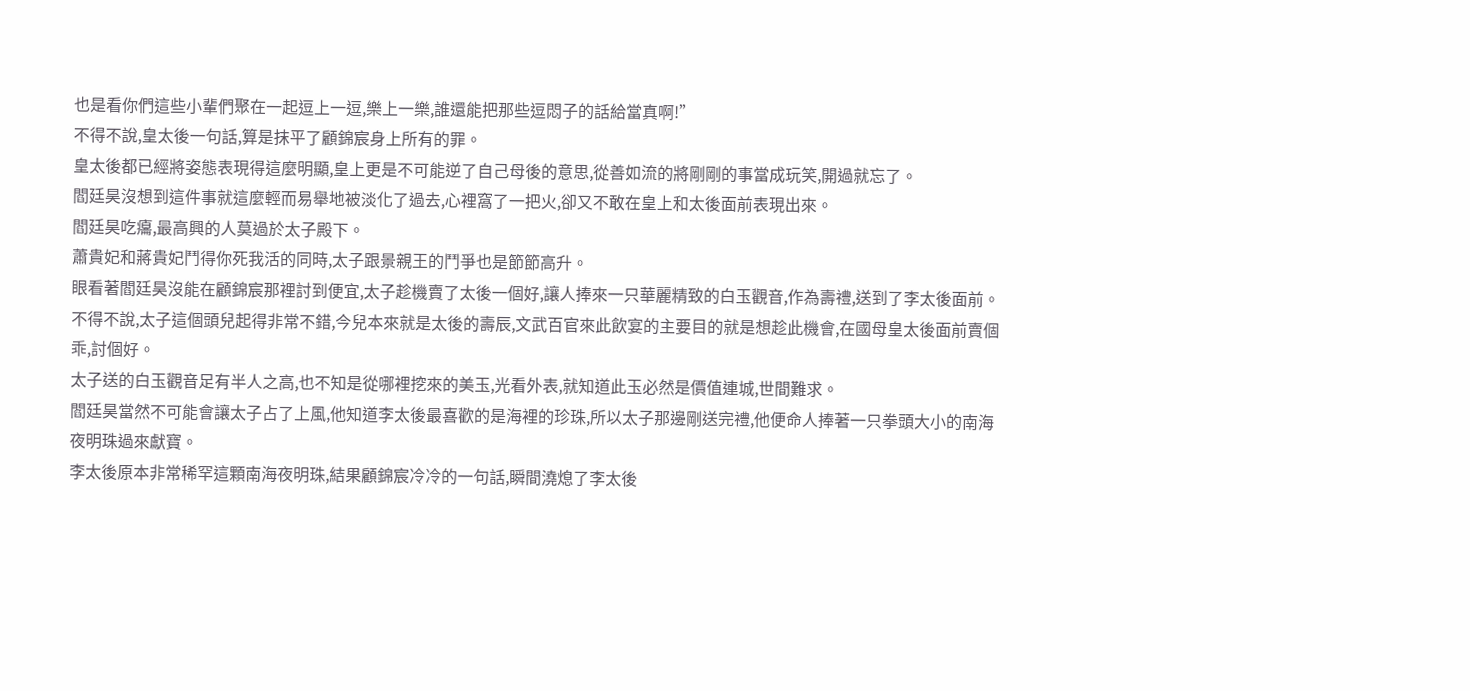也是看你們這些小輩們聚在一起逗上一逗,樂上一樂,誰還能把那些逗悶子的話給當真啊!”
不得不說,皇太後一句話,算是抹平了顧錦宸身上所有的罪。
皇太後都已經將姿態表現得這麼明顯,皇上更是不可能逆了自己母後的意思,從善如流的將剛剛的事當成玩笑,開過就忘了。
閻廷昊沒想到這件事就這麼輕而易舉地被淡化了過去,心裡窩了一把火,卻又不敢在皇上和太後面前表現出來。
閻廷昊吃癟,最高興的人莫過於太子殿下。
蕭貴妃和蔣貴妃鬥得你死我活的同時,太子跟景親王的鬥爭也是節節高升。
眼看著閻廷昊沒能在顧錦宸那裡討到便宜,太子趁機賣了太後一個好,讓人捧來一只華麗精致的白玉觀音,作為壽禮,送到了李太後面前。
不得不說,太子這個頭兒起得非常不錯,今兒本來就是太後的壽辰,文武百官來此飲宴的主要目的就是想趁此機會,在國母皇太後面前賣個乖,討個好。
太子送的白玉觀音足有半人之高,也不知是從哪裡挖來的美玉,光看外表,就知道此玉必然是價值連城,世間難求。
閻廷昊當然不可能會讓太子占了上風,他知道李太後最喜歡的是海裡的珍珠,所以太子那邊剛送完禮,他便命人捧著一只拳頭大小的南海夜明珠過來獻寶。
李太後原本非常稀罕這顆南海夜明珠,結果顧錦宸冷冷的一句話,瞬間澆熄了李太後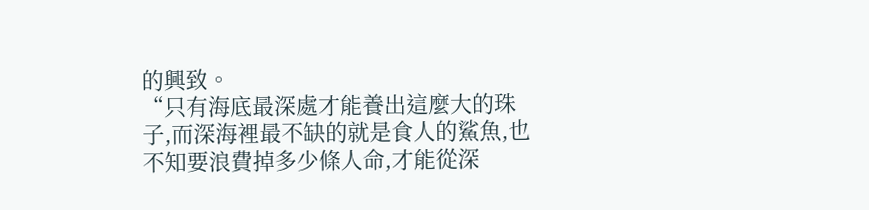的興致。
“只有海底最深處才能養出這麼大的珠子,而深海裡最不缺的就是食人的鯊魚,也不知要浪費掉多少條人命,才能從深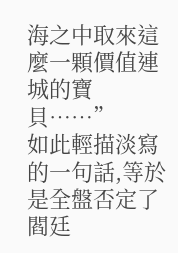海之中取來這麼一顆價值連城的寶貝……”
如此輕描淡寫的一句話,等於是全盤否定了閻廷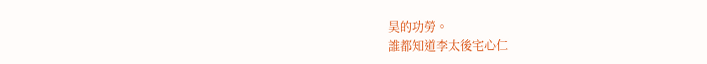昊的功勞。
誰都知道李太後宅心仁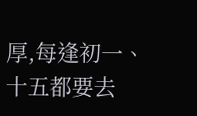厚,每逢初一、十五都要去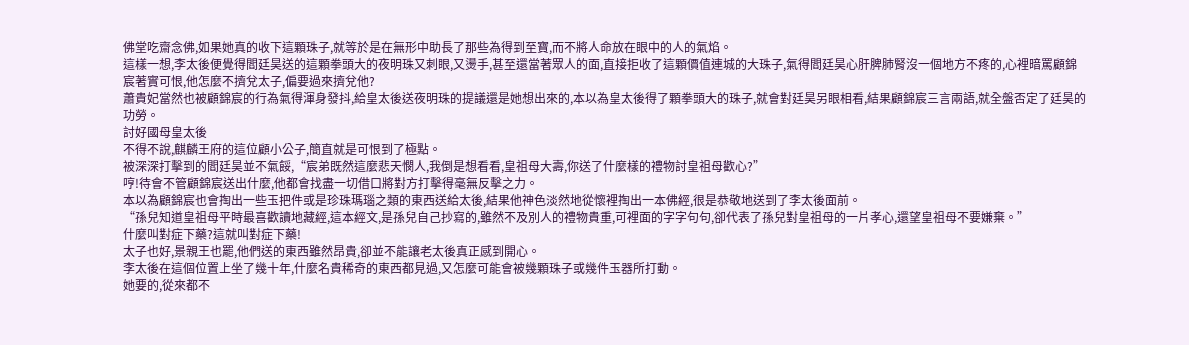佛堂吃齋念佛,如果她真的收下這顆珠子,就等於是在無形中助長了那些為得到至寶,而不將人命放在眼中的人的氣焰。
這樣一想,李太後便覺得閻廷昊送的這顆拳頭大的夜明珠又刺眼,又燙手,甚至還當著眾人的面,直接拒收了這顆價值連城的大珠子,氣得閻廷昊心肝脾肺腎沒一個地方不疼的,心裡暗罵顧錦宸著實可恨,他怎麼不擠兌太子,偏要過來擠兌他?
蕭貴妃當然也被顧錦宸的行為氣得渾身發抖,給皇太後送夜明珠的提議還是她想出來的,本以為皇太後得了顆拳頭大的珠子,就會對廷昊另眼相看,結果顧錦宸三言兩語,就全盤否定了廷昊的功勞。
討好國母皇太後
不得不說,麒麟王府的這位顧小公子,簡直就是可恨到了極點。
被深深打擊到的閻廷昊並不氣餒,“宸弟既然這麼悲天憫人,我倒是想看看,皇祖母大壽,你送了什麼樣的禮物討皇祖母歡心?”
哼!待會不管顧錦宸送出什麼,他都會找盡一切借口將對方打擊得毫無反擊之力。
本以為顧錦宸也會掏出一些玉把件或是珍珠瑪瑙之類的東西送給太後,結果他神色淡然地從懷裡掏出一本佛經,很是恭敬地送到了李太後面前。
“孫兒知道皇祖母平時最喜歡讀地藏經,這本經文,是孫兒自己抄寫的,雖然不及別人的禮物貴重,可裡面的字字句句,卻代表了孫兒對皇祖母的一片孝心,還望皇祖母不要嫌棄。”
什麼叫對症下藥?這就叫對症下藥!
太子也好,景親王也罷,他們送的東西雖然昂貴,卻並不能讓老太後真正感到開心。
李太後在這個位置上坐了幾十年,什麼名貴稀奇的東西都見過,又怎麼可能會被幾顆珠子或幾件玉器所打動。
她要的,從來都不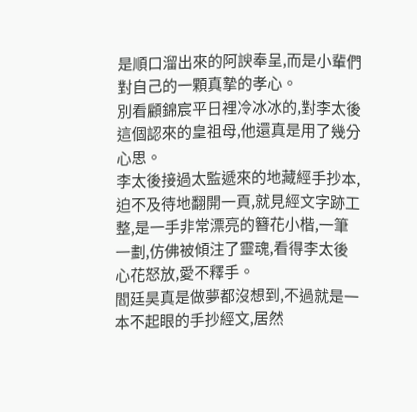是順口溜出來的阿諛奉呈,而是小輩們對自己的一顆真摯的孝心。
別看顧錦宸平日裡冷冰冰的,對李太後這個認來的皇祖母,他還真是用了幾分心思。
李太後接過太監遞來的地藏經手抄本,迫不及待地翻開一頁,就見經文字跡工整,是一手非常漂亮的簪花小楷,一筆一劃,仿佛被傾注了靈魂,看得李太後心花怒放,愛不釋手。
閻廷昊真是做夢都沒想到,不過就是一本不起眼的手抄經文,居然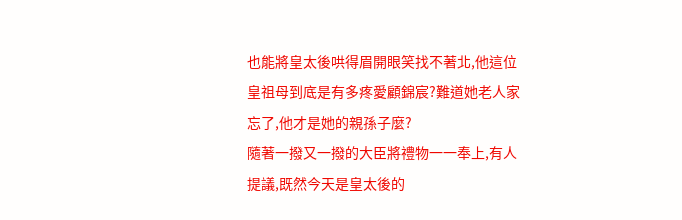也能將皇太後哄得眉開眼笑找不著北,他這位皇祖母到底是有多疼愛顧錦宸?難道她老人家忘了,他才是她的親孫子麼?
隨著一撥又一撥的大臣將禮物一一奉上,有人提議,既然今天是皇太後的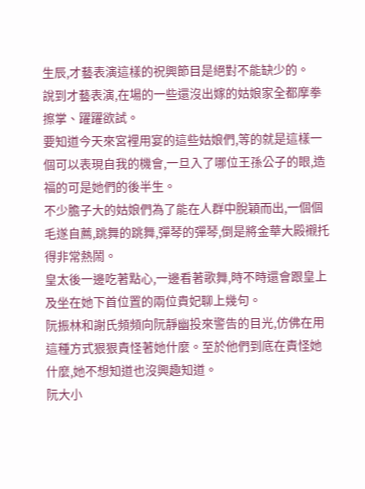生辰,才藝表演這樣的祝興節目是絕對不能缺少的。
說到才藝表演,在場的一些還沒出嫁的姑娘家全都摩拳擦掌、躍躍欲試。
要知道今天來宮裡用宴的這些姑娘們,等的就是這樣一個可以表現自我的機會,一旦入了哪位王孫公子的眼,造福的可是她們的後半生。
不少膽子大的姑娘們為了能在人群中脫穎而出,一個個毛遂自薦,跳舞的跳舞,彈琴的彈琴,倒是將金華大殿襯托得非常熱鬧。
皇太後一邊吃著點心,一邊看著歌舞,時不時還會跟皇上及坐在她下首位置的兩位貴妃聊上幾句。
阮振林和謝氏頻頻向阮靜幽投來警告的目光,仿佛在用這種方式狠狠責怪著她什麼。至於他們到底在責怪她什麼,她不想知道也沒興趣知道。
阮大小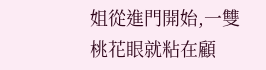姐從進門開始,一雙桃花眼就粘在顧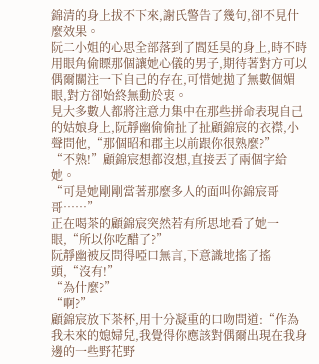錦清的身上拔不下來,謝氏警告了幾句,卻不見什麼效果。
阮二小姐的心思全部落到了閻廷昊的身上,時不時用眼角偷瞟那個讓她心儀的男子,期待著對方可以偶爾關注一下自己的存在,可惜她拋了無數個媚眼,對方卻始終無動於衷。
見大多數人都將注意力集中在那些拼命表現自己的姑娘身上,阮靜幽偷偷扯了扯顧錦宸的衣襟,小聲問他,“那個昭和郡主以前跟你很熟麼?”
“不熟!”顧錦宸想都沒想,直接丟了兩個字給她。
“可是她剛剛當著那麼多人的面叫你錦宸哥哥……”
正在喝茶的顧錦宸突然若有所思地看了她一眼,“所以你吃醋了?”
阮靜幽被反問得啞口無言,下意識地搖了搖頭,“沒有!”
“為什麼?”
“啊?”
顧錦宸放下茶杯,用十分凝重的口吻問道:“作為我未來的媳婦兒,我覺得你應該對偶爾出現在我身邊的一些野花野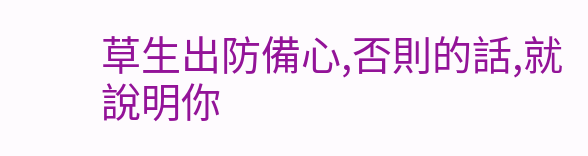草生出防備心,否則的話,就說明你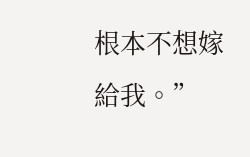根本不想嫁給我。”